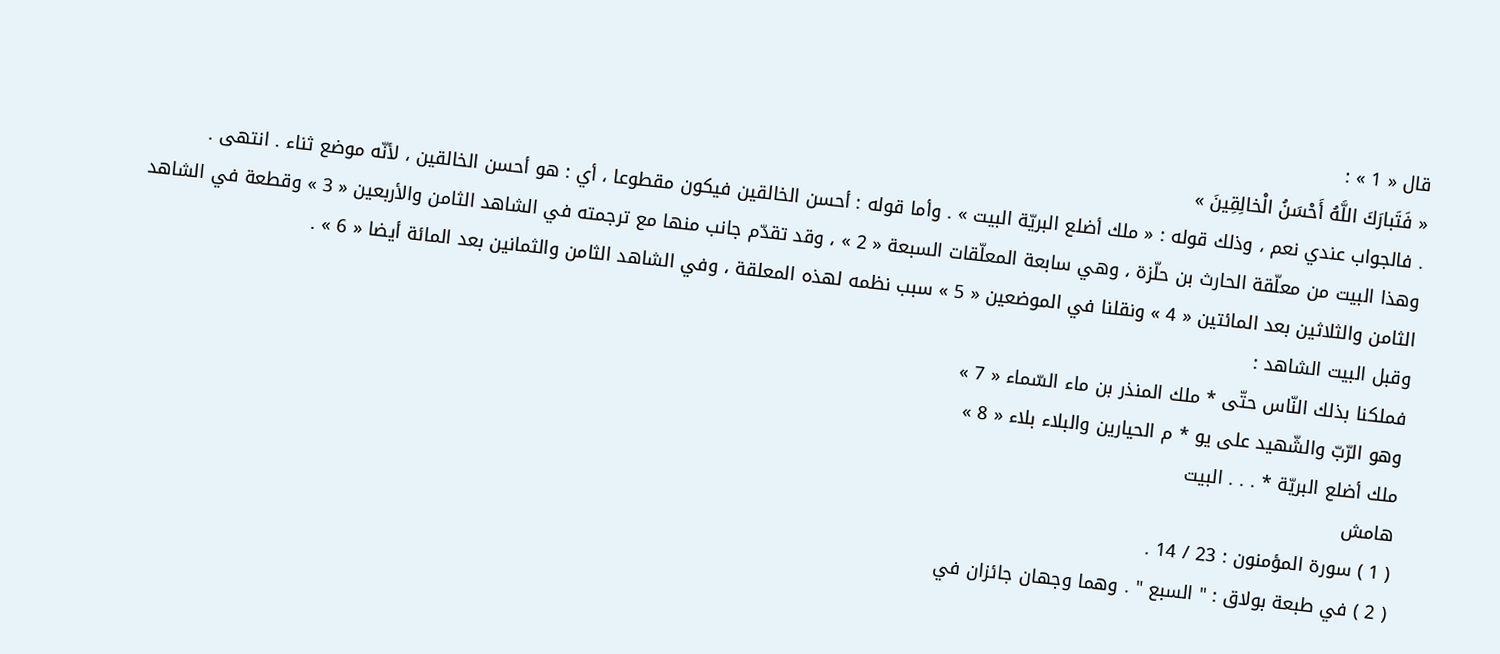قال « 1 » :
« فَتَبارَكَ اللَّهُ أَحْسَنُ الْخالِقِينَ »
. فالجواب عندي نعم ، وذلك قوله : « ملك أضلع البريّة البيت » . وأما قوله : أحسن الخالقين فيكون مقطوعا ، أي : هو أحسن الخالقين ، لأنّه موضع ثناء . انتهى .
وهذا البيت من معلّقة الحارث بن حلّزة ، وهي سابعة المعلّقات السبعة « 2 » ، وقد تقدّم جانب منها مع ترجمته في الشاهد الثامن والأربعين « 3 » وقطعة في الشاهد الثامن والثلاثين بعد المائتين « 4 » ونقلنا في الموضعين « 5 » سبب نظمه لهذه المعلقة ، وفي الشاهد الثامن والثمانين بعد المائة أيضا « 6 » .
وقبل البيت الشاهد :
فملكنا بذلك النّاس حتّى * ملك المنذر بن ماء السّماء « 7 »
وهو الرّبّ والشّهيد على يو * م الحيارين والبلاء بلاء « 8 »
ملك أضلع البريّة * . . . البيت
هامش
( 1 ) سورة المؤمنون : 23 / 14 .
( 2 ) في طبعة بولاق : " السبع " . وهما وجهان جائزان في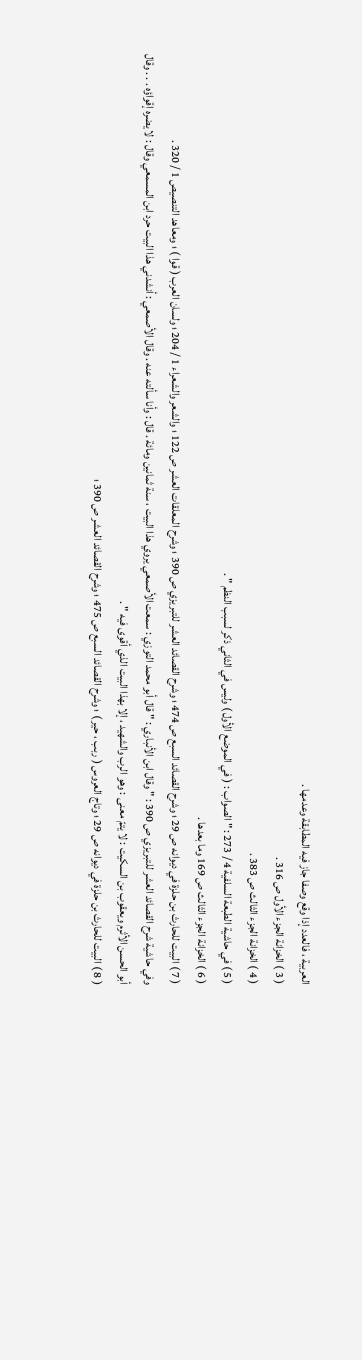العربية ، فالعدد إذا وقع وصفا جاز فيه المطابقة وعدمها .
( 3 ) الخزانة الجزء الأول ص 316 .
( 4 ) الخزانة الجزء الثالث ص 383 .
( 5 ) في حاشية الطبعة السلفية 4 / 273 : " الصواب : ( في الموضع الأول ) وليس في الثاني ذكر لسبب النظم " .
( 6 ) الخزانة الجزء الثالث ص 169 وما بعدها .
( 7 ) البيت للحارث بن حلزة في ديوانه ص 29 ؛ وشرح القصائد السبع ص 474 ؛ وشرح القصائد العشر للتبريزي ص 390 ؛ وشرح المعلقات العشر ص 122 ؛ والشعر والشعراء 1 / 204 ؛ ولسان العرب ( قوا ) ؛ ومعاهد التنصيص 1 / 320 .
وفي حاشية شرح القصائد العشر للتبريزي ص 390 : " وقال ابن الأنباري : " قال أبو محمد التوزي : سمعت الأصمعي يروي هذا البيت ، سنة ثمانين ومائة . قال : وأنا سألته عنه . وقال الأصمعي : أنشدني هذا البيت حرد ابن المسمعي وقال : لا يضره إقواؤه . . . وقال أبو الحسن الأثرم ويعقوب بن السكيت : لا يتمّ معنى : وهو الرب والشهيد ، إلا بهذا البيت الذي أقوى فيه " .
( 8 ) البيت للحارث بن حلزة في ديوانه ص 29 ؛ وتاج العروس ( ربب ، حير ) ؛ وشرح القصائد السبع ص 475 ؛ وشرح القصائد العشر ص 390 ؛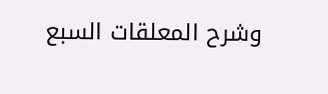وشرح المعلقات السبع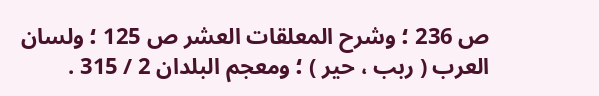ص 236 ؛ وشرح المعلقات العشر ص 125 ؛ ولسان العرب ( ربب ، حير ) ؛ ومعجم البلدان 2 / 315 .